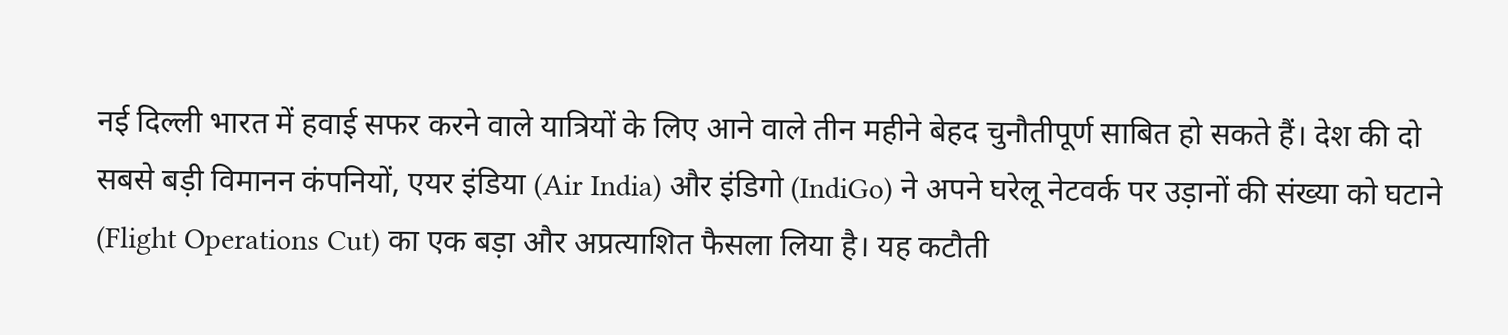नई दिल्ली भारत में हवाई सफर करने वाले यात्रियों के लिए आने वाले तीन महीने बेहद चुनौतीपूर्ण साबित हो सकते हैं। देश की दो सबसे बड़ी विमानन कंपनियों, एयर इंडिया (Air India) और इंडिगो (IndiGo) ने अपने घरेलू नेटवर्क पर उड़ानों की संख्या को घटाने (Flight Operations Cut) का एक बड़ा और अप्रत्याशित फैसला लिया है। यह कटौती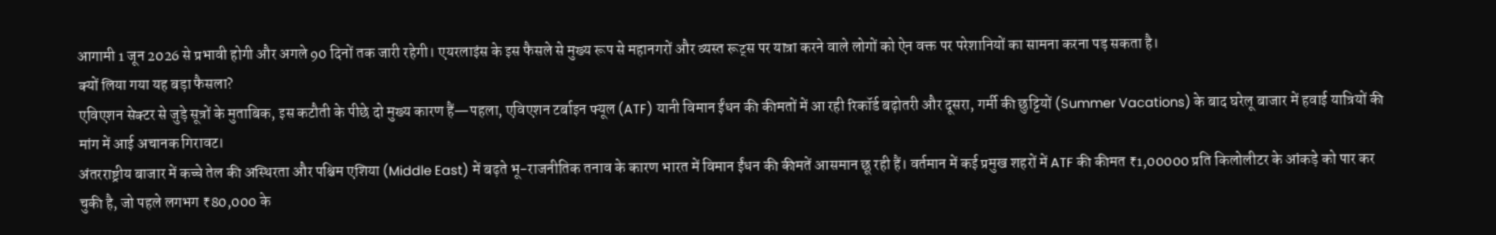आगामी 1 जून 2026 से प्रभावी होगी और अगले 90 दिनों तक जारी रहेगी। एयरलाइंस के इस फैसले से मुख्य रूप से महानगरों और व्यस्त रूट्स पर यात्रा करने वाले लोगों को ऐन वक्त पर परेशानियों का सामना करना पड़ सकता है।
क्यों लिया गया यह बड़ा फैसला?
एविएशन सेक्टर से जुड़े सूत्रों के मुताबिक, इस कटौती के पीछे दो मुख्य कारण हैं—पहला, एविएशन टर्बाइन फ्यूल (ATF) यानी विमान ईंधन की कीमतों में आ रही रिकॉर्ड बढ़ोतरी और दूसरा, गर्मी की छुट्टियों (Summer Vacations) के बाद घरेलू बाजार में हवाई यात्रियों की मांग में आई अचानक गिरावट।
अंतरराष्ट्रीय बाजार में कच्चे तेल की अस्थिरता और पश्चिम एशिया (Middle East) में बढ़ते भू-राजनीतिक तनाव के कारण भारत में विमान ईंधन की कीमतें आसमान छू रही हैं। वर्तमान में कई प्रमुख शहरों में ATF की कीमत ₹1,00000 प्रति किलोलीटर के आंकड़े को पार कर चुकी है, जो पहले लगभग ₹80,000 के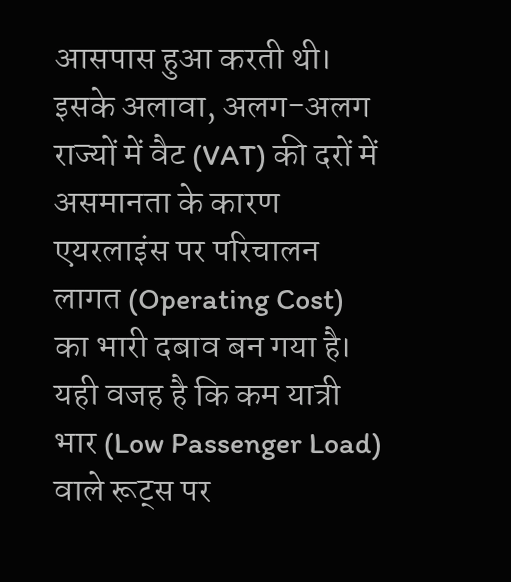आसपास हुआ करती थी। इसके अलावा, अलग-अलग राज्यों में वैट (VAT) की दरों में असमानता के कारण एयरलाइंस पर परिचालन लागत (Operating Cost) का भारी दबाव बन गया है। यही वजह है कि कम यात्री भार (Low Passenger Load) वाले रूट्स पर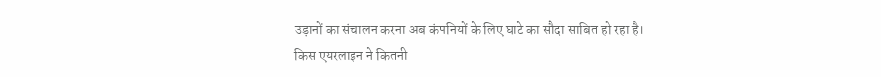उड़ानों का संचालन करना अब कंपनियों के लिए घाटे का सौदा साबित हो रहा है।
किस एयरलाइन ने कितनी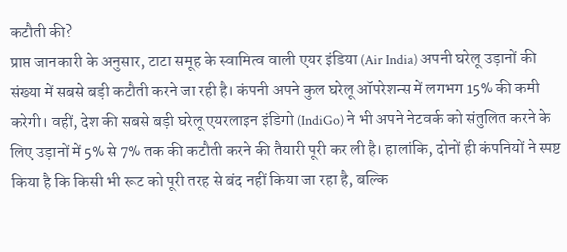कटौती की?
प्राप्त जानकारी के अनुसार, टाटा समूह के स्वामित्व वाली एयर इंडिया (Air India) अपनी घरेलू उड़ानों की संख्या में सबसे बड़ी कटौती करने जा रही है। कंपनी अपने कुल घरेलू ऑपरेशन्स में लगभग 15% की कमी करेगी। वहीं, देश की सबसे बड़ी घरेलू एयरलाइन इंडिगो (IndiGo) ने भी अपने नेटवर्क को संतुलित करने के लिए उड़ानों में 5% से 7% तक की कटौती करने की तैयारी पूरी कर ली है। हालांकि, दोनों ही कंपनियों ने स्पष्ट किया है कि किसी भी रूट को पूरी तरह से बंद नहीं किया जा रहा है, बल्कि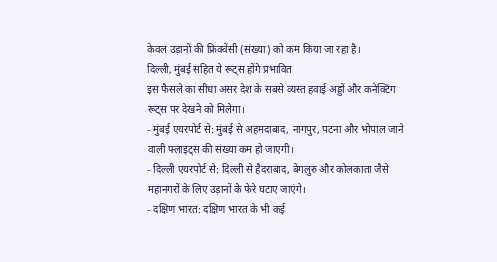केवल उड़ानों की फ्रिक्वेंसी (संख्या) को कम किया जा रहा है।
दिल्ली, मुंबई सहित ये रूट्स होंगे प्रभावित
इस फैसले का सीधा असर देश के सबसे व्यस्त हवाई अड्डों और कनेक्टिंग रूट्स पर देखने को मिलेगा।
- मुंबई एयरपोर्ट से: मुंबई से अहमदाबाद, नागपुर, पटना और भोपाल जाने वाली फ्लाइट्स की संख्या कम हो जाएगी।
- दिल्ली एयरपोर्ट से: दिल्ली से हैदराबाद, बेंगलुरु और कोलकाता जैसे महानगरों के लिए उड़ानों के फेरे घटाए जाएंगे।
- दक्षिण भारत: दक्षिण भारत के भी कई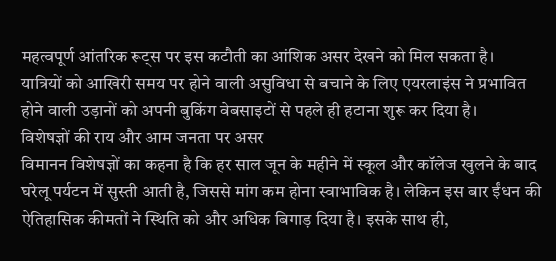महत्वपूर्ण आंतरिक रूट्स पर इस कटौती का आंशिक असर देखने को मिल सकता है।
यात्रियों को आखिरी समय पर होने वाली असुविधा से बचाने के लिए एयरलाइंस ने प्रभावित होने वाली उड़ानों को अपनी बुकिंग वेबसाइटों से पहले ही हटाना शुरू कर दिया है।
विशेषज्ञों की राय और आम जनता पर असर
विमानन विशेषज्ञों का कहना है कि हर साल जून के महीने में स्कूल और कॉलेज खुलने के बाद घरेलू पर्यटन में सुस्ती आती है, जिससे मांग कम होना स्वाभाविक है। लेकिन इस बार ईंधन की ऐतिहासिक कीमतों ने स्थिति को और अधिक बिगाड़ दिया है। इसके साथ ही,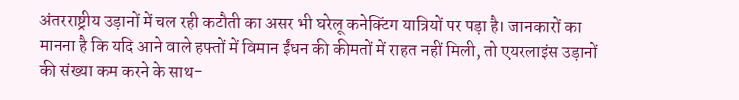अंतरराष्ट्रीय उड़ानों में चल रही कटौती का असर भी घरेलू कनेक्टिंग यात्रियों पर पड़ा है। जानकारों का मानना है कि यदि आने वाले हफ्तों में विमान ईंधन की कीमतों में राहत नहीं मिली, तो एयरलाइंस उड़ानों की संख्या कम करने के साथ-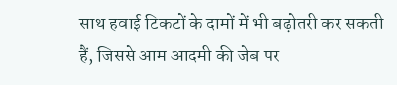साथ हवाई टिकटों के दामों में भी बढ़ोतरी कर सकती हैं, जिससे आम आदमी की जेब पर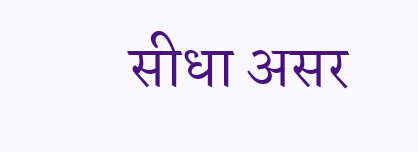सीधा असर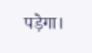पड़ेगा।